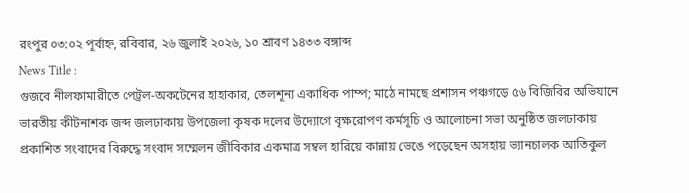রংপুর ০৩:০২ পূর্বাহ্ন, রবিবার, ২৬ জুলাই ২০২৬, ১০ শ্রাবণ ১৪৩৩ বঙ্গাব্দ
News Title :
গুজবে নীলফামারীতে পেট্রল-অকটেনের হাহাকার, তেলশূন্য একাধিক পাম্প; মাঠে নামছে প্রশাসন পঞ্চগড়ে ৫৬ বিজিবির অভিযানে ভারতীয় কীটনাশক জব্দ জলঢাকায় উপজেলা কৃষক দলের উদ্যোগে বৃক্ষরোপণ কর্মসূচি ও আলোচনা সভা অনুষ্ঠিত জলঢাকায় প্রকাশিত সংবাদের বিরুদ্ধে সংবাদ সম্মেলন জীবিকার একমাত্র সম্বল হারিয়ে কান্নায় ভেঙে পড়েছেন অসহায় ভ্যানচালক আতিকুল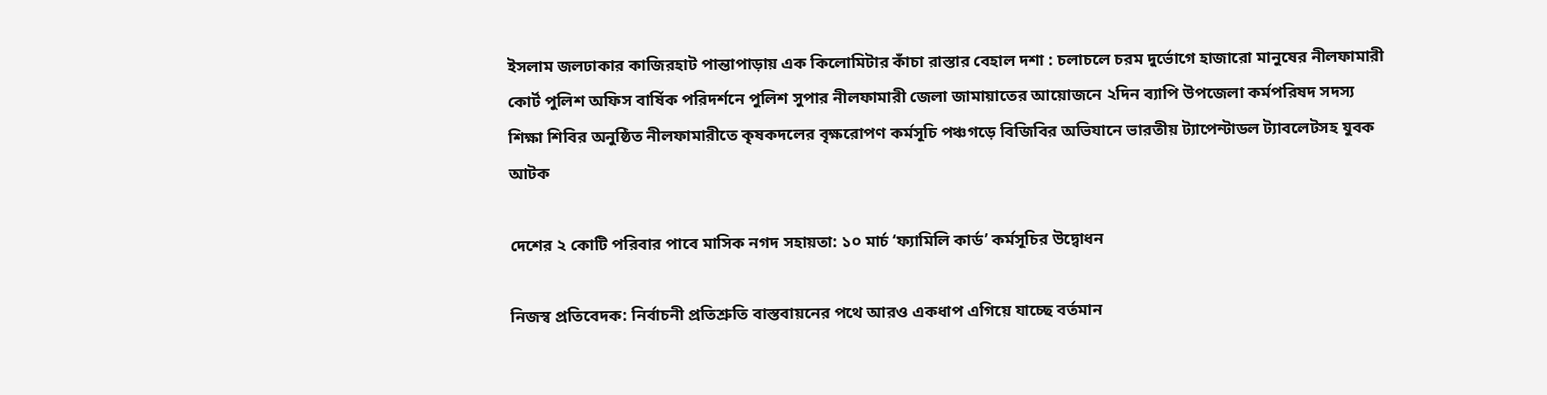ইসলাম জলঢাকার কাজিরহাট পান্তাপাড়ায় এক কিলোমিটার কাঁচা রাস্তার বেহাল দশা : চলাচলে চরম দুর্ভোগে হাজারো মানুষের নীলফামারী কোর্ট পুলিশ অফিস বার্ষিক পরিদর্শনে পুলিশ সুপার নীলফামারী জেলা জামায়াতের আয়োজনে ২দিন ব্যাপি উপজেলা কর্মপরিষদ সদস্য শিক্ষা শিবির অনুষ্ঠিত নীলফামারীতে কৃষকদলের বৃক্ষরোপণ কর্মসূচি পঞ্চগড়ে বিজিবির অভিযানে ভারতীয় ট্যাপেন্টাডল ট্যাবলেটসহ যুবক আটক

দেশের ২ কোটি পরিবার পাবে মাসিক নগদ সহায়তা: ১০ মার্চ ‘ফ্যামিলি কার্ড’ কর্মসূচির উদ্বোধন

নিজস্ব প্রতিবেদক: নির্বাচনী প্রতিশ্রুতি বাস্তবায়নের পথে আরও একধাপ এগিয়ে যাচ্ছে বর্তমান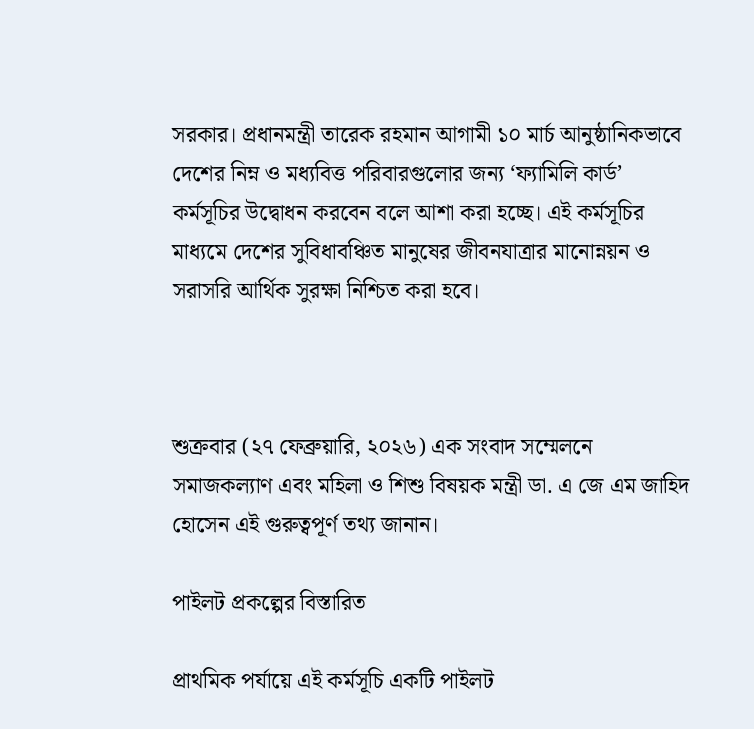সরকার। প্রধানমন্ত্রী তারেক রহমান আগামী ১০ মার্চ আনুষ্ঠানিকভাবে দেশের নিম্ন ও মধ্যবিত্ত পরিবারগুলোর জন্য ‘ফ্যামিলি কার্ড’ কর্মসূচির উদ্বোধন করবেন বলে আশা করা হচ্ছে। এই কর্মসূচির মাধ্যমে দেশের সুবিধাবঞ্চিত মানুষের জীবনযাত্রার মানোন্নয়ন ও সরাসরি আর্থিক সুরক্ষা নিশ্চিত করা হবে।



শুক্রবার (২৭ ফেব্রুয়ারি, ২০২৬) এক সংবাদ সম্মেলনে সমাজকল্যাণ এবং মহিলা ও শিশু বিষয়ক মন্ত্রী ডা. এ জে এম জাহিদ হোসেন এই গুরুত্বপূর্ণ তথ্য জানান।

পাইলট প্রকল্পের বিস্তারিত

প্রাথমিক পর্যায়ে এই কর্মসূচি একটি পাইলট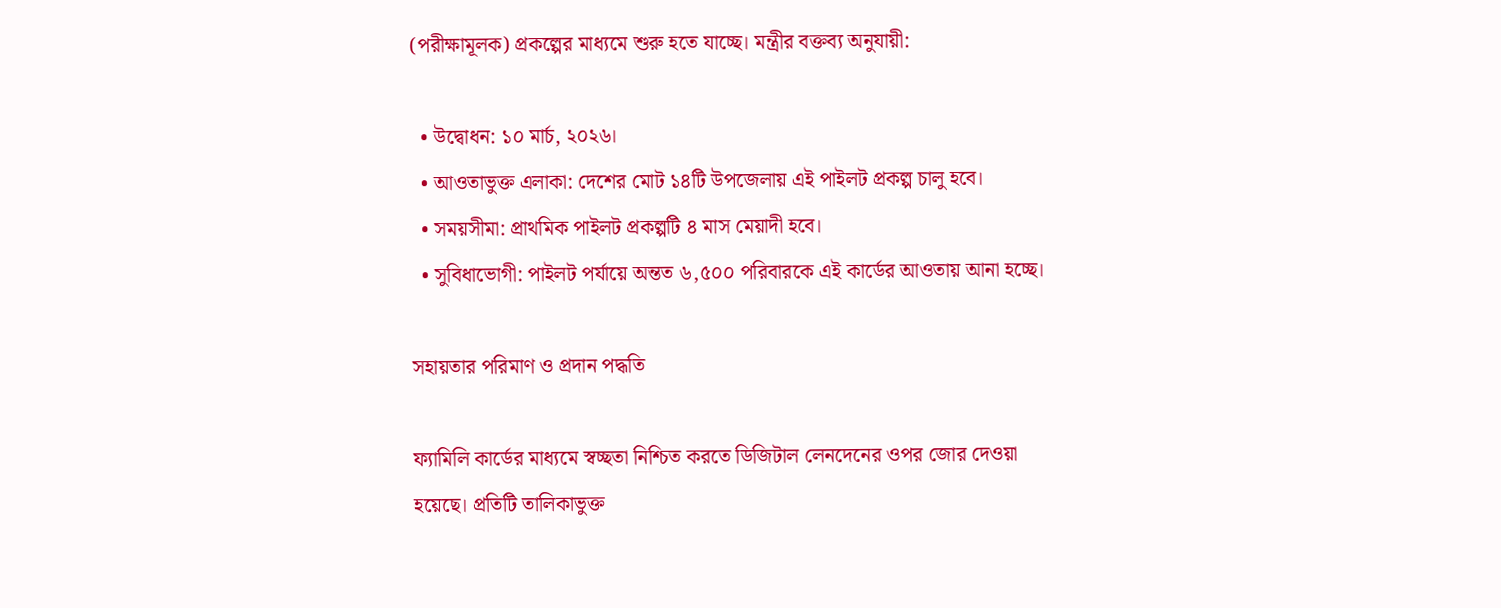(পরীক্ষামূলক) প্রকল্পের মাধ্যমে শুরু হতে যাচ্ছে। মন্ত্রীর বক্তব্য অনুযায়ী:

  • উদ্বোধন: ১০ মার্চ, ২০২৬।
  • আওতাভুক্ত এলাকা: দেশের মোট ১৪টি উপজেলায় এই পাইলট প্রকল্প চালু হবে।
  • সময়সীমা: প্রাথমিক পাইলট প্রকল্পটি ৪ মাস মেয়াদী হবে।
  • সুবিধাভোগী: পাইলট পর্যায়ে অন্তত ৬,৫০০ পরিবারকে এই কার্ডের আওতায় আনা হচ্ছে।

সহায়তার পরিমাণ ও প্রদান পদ্ধতি

ফ্যামিলি কার্ডের মাধ্যমে স্বচ্ছতা নিশ্চিত করতে ডিজিটাল লেনদেনের ওপর জোর দেওয়া হয়েছে। প্রতিটি তালিকাভুক্ত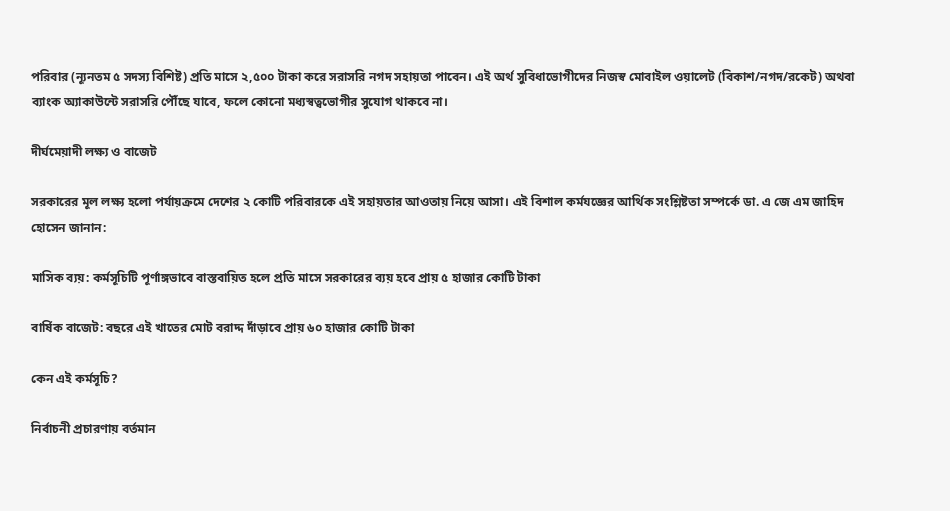পরিবার (ন্যূনতম ৫ সদস্য বিশিষ্ট) প্রতি মাসে ২,৫০০ টাকা করে সরাসরি নগদ সহায়তা পাবেন। এই অর্থ সুবিধাভোগীদের নিজস্ব মোবাইল ওয়ালেট (বিকাশ/নগদ/রকেট) অথবা ব্যাংক অ্যাকাউন্টে সরাসরি পৌঁছে যাবে, ফলে কোনো মধ্যস্বত্বভোগীর সুযোগ থাকবে না।

দীর্ঘমেয়াদী লক্ষ্য ও বাজেট

সরকারের মূল লক্ষ্য হলো পর্যায়ক্রমে দেশের ২ কোটি পরিবারকে এই সহায়তার আওতায় নিয়ে আসা। এই বিশাল কর্মযজ্ঞের আর্থিক সংশ্লিষ্টতা সম্পর্কে ডা. এ জে এম জাহিদ হোসেন জানান:

মাসিক ব্যয়: কর্মসূচিটি পূর্ণাঙ্গভাবে বাস্তবায়িত হলে প্রতি মাসে সরকারের ব্যয় হবে প্রায় ৫ হাজার কোটি টাকা

বার্ষিক বাজেট: বছরে এই খাতের মোট বরাদ্দ দাঁড়াবে প্রায় ৬০ হাজার কোটি টাকা

কেন এই কর্মসূচি?

নির্বাচনী প্রচারণায় বর্তমান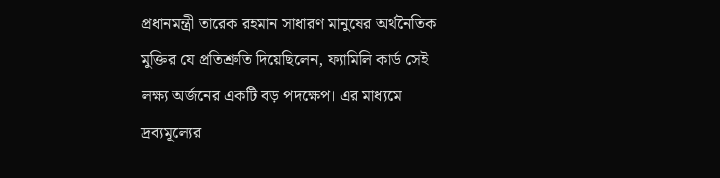প্রধানমন্ত্রী তারেক রহমান সাধারণ মানুষের অর্থনৈতিক মুক্তির যে প্রতিশ্রুতি দিয়েছিলেন, ফ্যামিলি কার্ড সেই লক্ষ্য অর্জনের একটি বড় পদক্ষেপ। এর মাধ্যমে দ্রব্যমূল্যের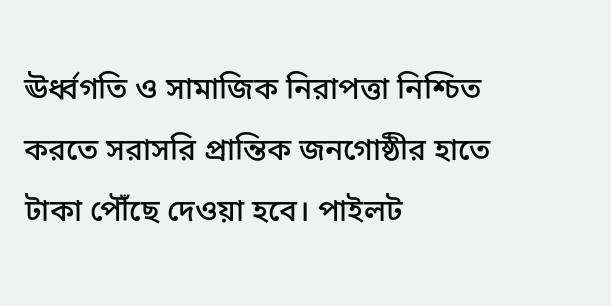ঊর্ধ্বগতি ও সামাজিক নিরাপত্তা নিশ্চিত করতে সরাসরি প্রান্তিক জনগোষ্ঠীর হাতে টাকা পৌঁছে দেওয়া হবে। পাইলট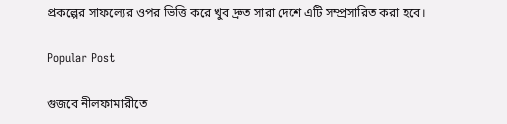প্রকল্পের সাফল্যের ওপর ভিত্তি করে খুব দ্রুত সারা দেশে এটি সম্প্রসারিত করা হবে।

Popular Post

গুজবে নীলফামারীতে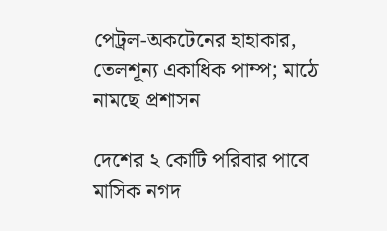পেট্রল-অকটেনের হাহাকার, তেলশূন্য একাধিক পাম্প; মাঠে নামছে প্রশাসন

দেশের ২ কোটি পরিবার পাবে মাসিক নগদ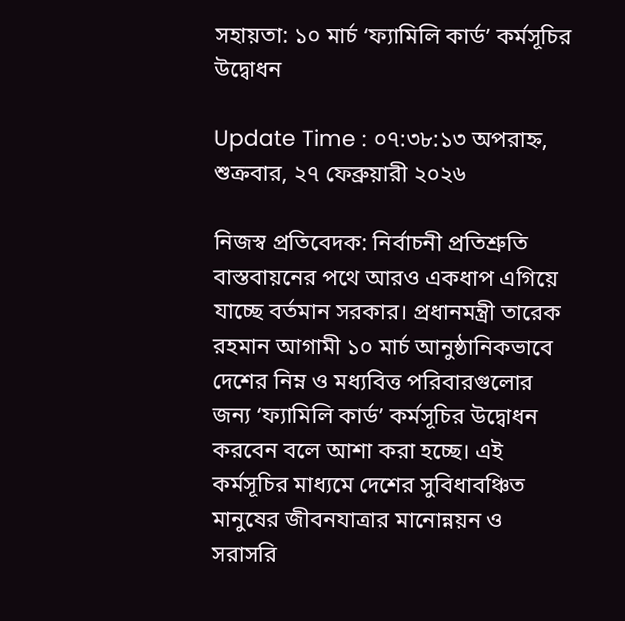সহায়তা: ১০ মার্চ ‘ফ্যামিলি কার্ড’ কর্মসূচির উদ্বোধন

Update Time : ০৭:৩৮:১৩ অপরাহ্ন, শুক্রবার, ২৭ ফেব্রুয়ারী ২০২৬

নিজস্ব প্রতিবেদক: নির্বাচনী প্রতিশ্রুতি বাস্তবায়নের পথে আরও একধাপ এগিয়ে যাচ্ছে বর্তমান সরকার। প্রধানমন্ত্রী তারেক রহমান আগামী ১০ মার্চ আনুষ্ঠানিকভাবে দেশের নিম্ন ও মধ্যবিত্ত পরিবারগুলোর জন্য ‘ফ্যামিলি কার্ড’ কর্মসূচির উদ্বোধন করবেন বলে আশা করা হচ্ছে। এই কর্মসূচির মাধ্যমে দেশের সুবিধাবঞ্চিত মানুষের জীবনযাত্রার মানোন্নয়ন ও সরাসরি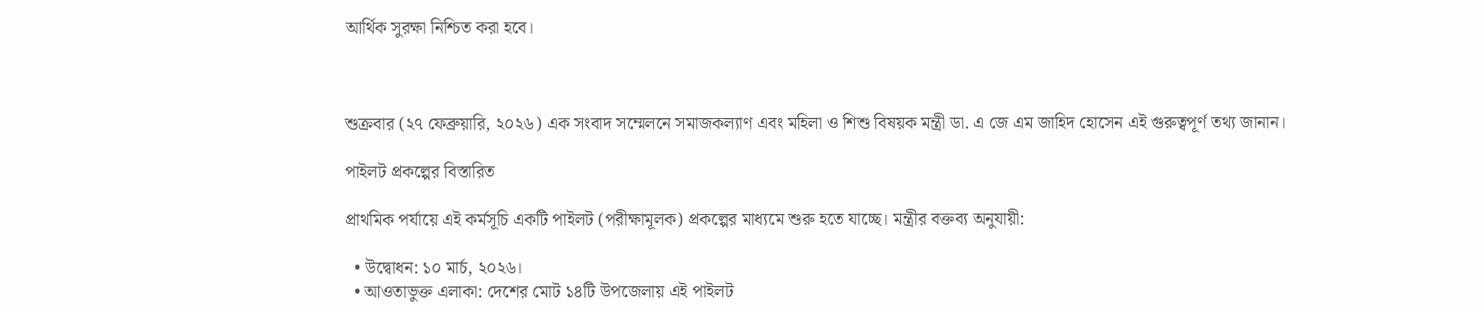আর্থিক সুরক্ষা নিশ্চিত করা হবে।



শুক্রবার (২৭ ফেব্রুয়ারি, ২০২৬) এক সংবাদ সম্মেলনে সমাজকল্যাণ এবং মহিলা ও শিশু বিষয়ক মন্ত্রী ডা. এ জে এম জাহিদ হোসেন এই গুরুত্বপূর্ণ তথ্য জানান।

পাইলট প্রকল্পের বিস্তারিত

প্রাথমিক পর্যায়ে এই কর্মসূচি একটি পাইলট (পরীক্ষামূলক) প্রকল্পের মাধ্যমে শুরু হতে যাচ্ছে। মন্ত্রীর বক্তব্য অনুযায়ী:

  • উদ্বোধন: ১০ মার্চ, ২০২৬।
  • আওতাভুক্ত এলাকা: দেশের মোট ১৪টি উপজেলায় এই পাইলট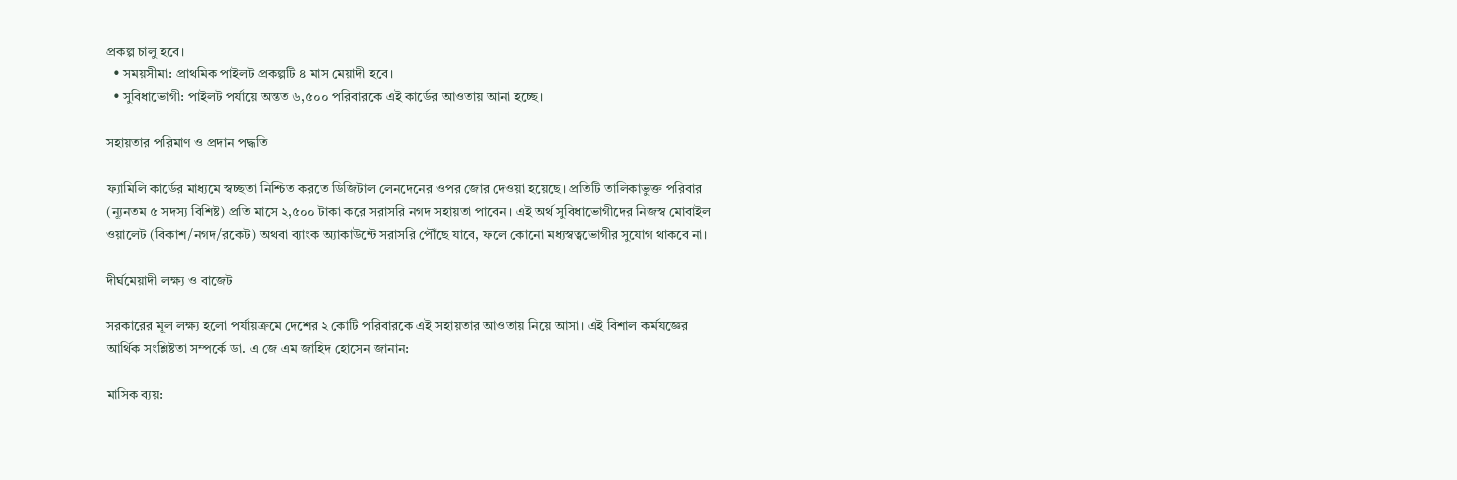প্রকল্প চালু হবে।
  • সময়সীমা: প্রাথমিক পাইলট প্রকল্পটি ৪ মাস মেয়াদী হবে।
  • সুবিধাভোগী: পাইলট পর্যায়ে অন্তত ৬,৫০০ পরিবারকে এই কার্ডের আওতায় আনা হচ্ছে।

সহায়তার পরিমাণ ও প্রদান পদ্ধতি

ফ্যামিলি কার্ডের মাধ্যমে স্বচ্ছতা নিশ্চিত করতে ডিজিটাল লেনদেনের ওপর জোর দেওয়া হয়েছে। প্রতিটি তালিকাভুক্ত পরিবার (ন্যূনতম ৫ সদস্য বিশিষ্ট) প্রতি মাসে ২,৫০০ টাকা করে সরাসরি নগদ সহায়তা পাবেন। এই অর্থ সুবিধাভোগীদের নিজস্ব মোবাইল ওয়ালেট (বিকাশ/নগদ/রকেট) অথবা ব্যাংক অ্যাকাউন্টে সরাসরি পৌঁছে যাবে, ফলে কোনো মধ্যস্বত্বভোগীর সুযোগ থাকবে না।

দীর্ঘমেয়াদী লক্ষ্য ও বাজেট

সরকারের মূল লক্ষ্য হলো পর্যায়ক্রমে দেশের ২ কোটি পরিবারকে এই সহায়তার আওতায় নিয়ে আসা। এই বিশাল কর্মযজ্ঞের আর্থিক সংশ্লিষ্টতা সম্পর্কে ডা. এ জে এম জাহিদ হোসেন জানান:

মাসিক ব্যয়: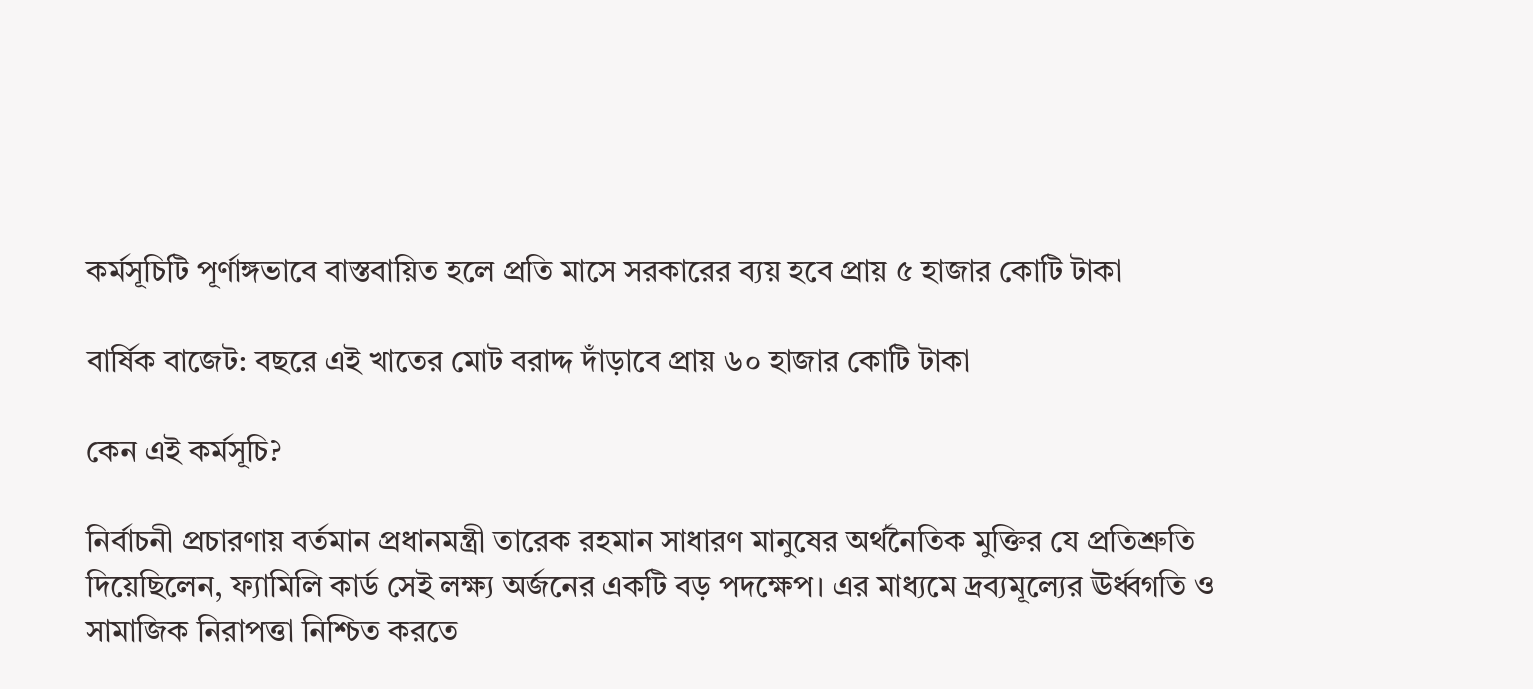কর্মসূচিটি পূর্ণাঙ্গভাবে বাস্তবায়িত হলে প্রতি মাসে সরকারের ব্যয় হবে প্রায় ৫ হাজার কোটি টাকা

বার্ষিক বাজেট: বছরে এই খাতের মোট বরাদ্দ দাঁড়াবে প্রায় ৬০ হাজার কোটি টাকা

কেন এই কর্মসূচি?

নির্বাচনী প্রচারণায় বর্তমান প্রধানমন্ত্রী তারেক রহমান সাধারণ মানুষের অর্থনৈতিক মুক্তির যে প্রতিশ্রুতি দিয়েছিলেন, ফ্যামিলি কার্ড সেই লক্ষ্য অর্জনের একটি বড় পদক্ষেপ। এর মাধ্যমে দ্রব্যমূল্যের ঊর্ধ্বগতি ও সামাজিক নিরাপত্তা নিশ্চিত করতে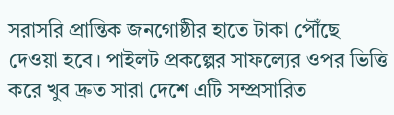সরাসরি প্রান্তিক জনগোষ্ঠীর হাতে টাকা পৌঁছে দেওয়া হবে। পাইলট প্রকল্পের সাফল্যের ওপর ভিত্তি করে খুব দ্রুত সারা দেশে এটি সম্প্রসারিত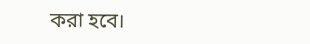করা হবে।